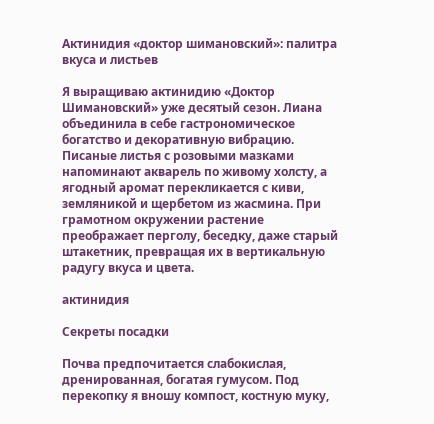Актинидия «доктор шимановский»: палитра вкуса и листьев

Я выращиваю актинидию «Доктор Шимановский» уже десятый сезон. Лиана объединила в себе гастрономическое богатство и декоративную вибрацию. Писаные листья с розовыми мазками напоминают акварель по живому холсту, а ягодный аромат перекликается с киви, земляникой и щербетом из жасмина. При грамотном окружении растение преображает перголу, беседку, даже старый штакетник, превращая их в вертикальную радугу вкуса и цвета.

актинидия

Секреты посадки

Почва предпочитается слабокислая, дренированная, богатая гумусом. Под перекопку я вношу компост, костную муку,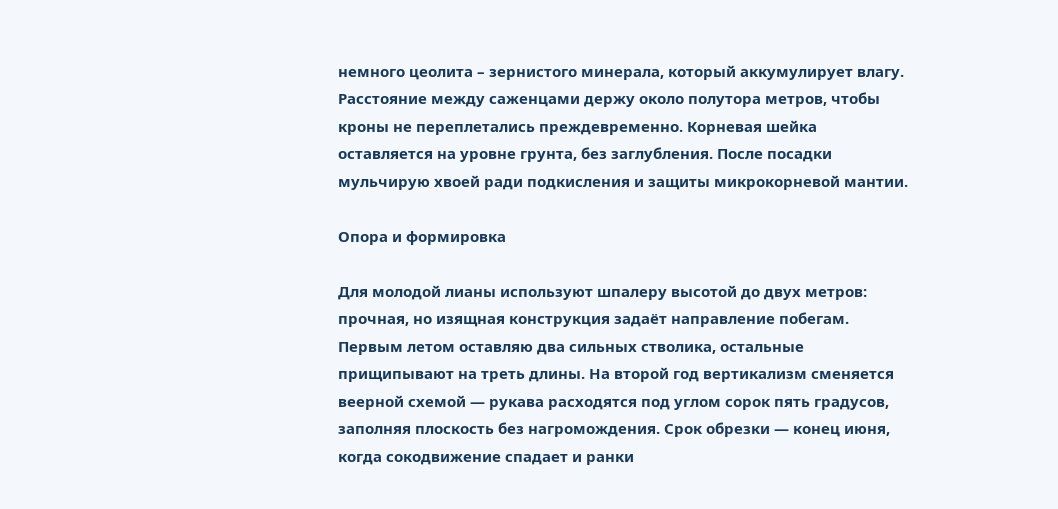немного цеолита – зернистого минерала, который аккумулирует влагу. Расстояние между саженцами держу около полутора метров, чтобы кроны не переплетались преждевременно. Корневая шейка оставляется на уровне грунта, без заглубления. После посадки мульчирую хвоей ради подкисления и защиты микрокорневой мантии.

Опора и формировка

Для молодой лианы используют шпалеру высотой до двух метров: прочная, но изящная конструкция задаёт направление побегам. Первым летом оставляю два сильных стволика, остальные прищипывают на треть длины. На второй год вертикализм сменяется веерной схемой — рукава расходятся под углом сорок пять градусов, заполняя плоскость без нагромождения. Срок обрезки — конец июня, когда сокодвижение спадает и ранки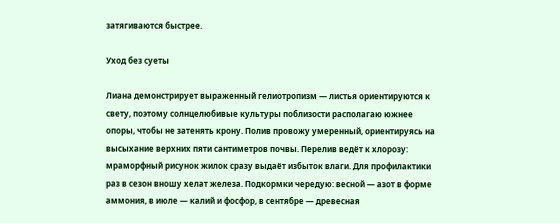затягиваются быстрее.

Уход без суеты

Лиана демонстрирует выраженный гелиотропизм — листья ориентируются к свету, поэтому солнцелюбивые культуры поблизости располагаю южнее опоры, чтобы не затенять крону. Полив провожу умеренный, ориентируясь на высыхание верхних пяти сантиметров почвы. Перелив ведёт к хлорозу: мраморфный рисунок жилок сразу выдаёт избыток влаги. Для профилактики раз в сезон вношу хелат железа. Подкормки чередую: весной — азот в форме аммония, в июле — калий и фосфор, в сентябре — древесная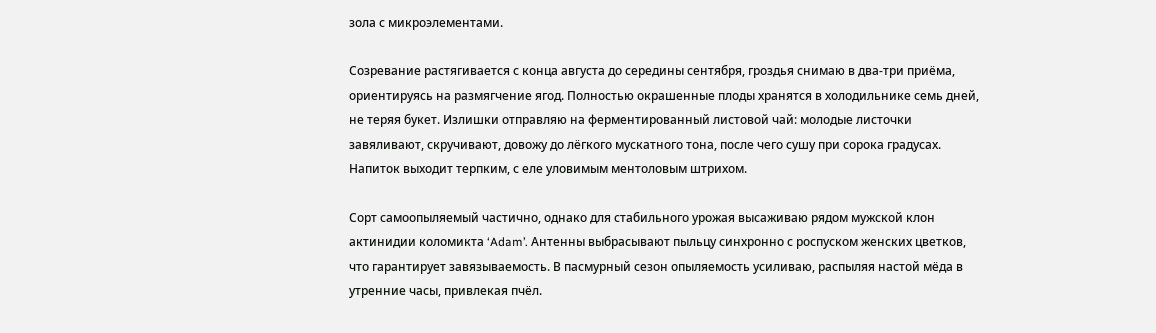зола с микроэлементами.

Созревание растягивается с конца августа до середины сентября, гроздья снимаю в два-три приёма, ориентируясь на размягчение ягод. Полностью окрашенные плоды хранятся в холодильнике семь дней, не теряя букет. Излишки отправляю на ферментированный листовой чай: молодые листочки завяливают, скручивают, довожу до лёгкого мускатного тона, после чего сушу при сорока градусах. Напиток выходит терпким, с еле уловимым ментоловым штрихом.

Сорт самоопыляемый частично, однако для стабильного урожая высаживаю рядом мужской клон актинидии коломикта ‘Adam’. Антенны выбрасывают пыльцу синхронно с роспуском женских цветков, что гарантирует завязываемость. В пасмурный сезон опыляемость усиливаю, распыляя настой мёда в утренние часы, привлекая пчёл.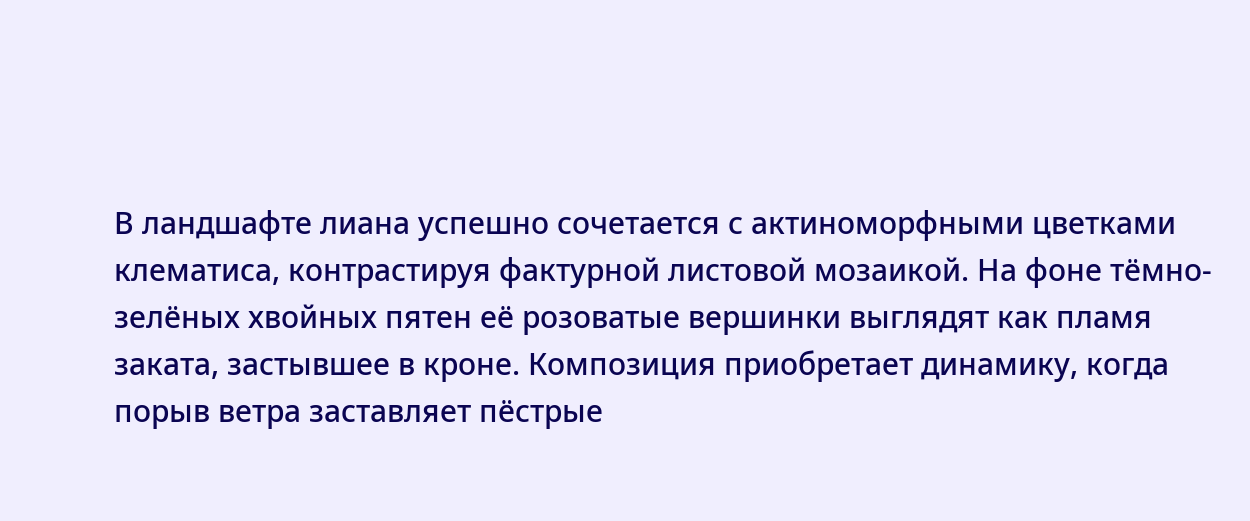В ландшафте лиана успешно сочетается с актиноморфными цветками клематиса, контрастируя фактурной листовой мозаикой. На фоне тёмно-зелёных хвойных пятен её розоватые вершинки выглядят как пламя заката, застывшее в кроне. Композиция приобретает динамику, когда порыв ветра заставляет пёстрые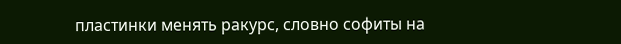пластинки менять ракурс, словно софиты на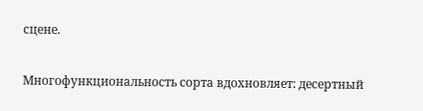сцене.

Многофункциональность сорта вдохновляет: десертный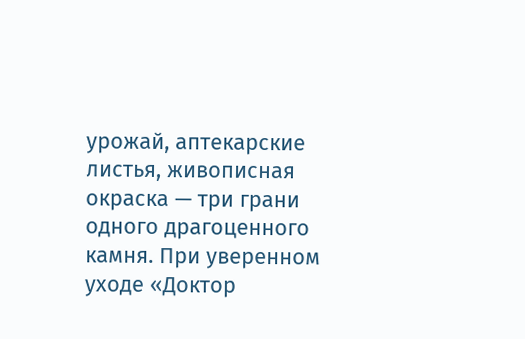урожай, аптекарские листья, живописная окраска — три грани одного драгоценного камня. При уверенном уходе «Доктор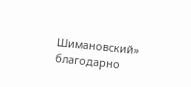Шимановский» благодарно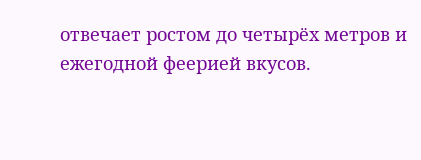отвечает ростом до четырёх метров и ежегодной феерией вкусов.